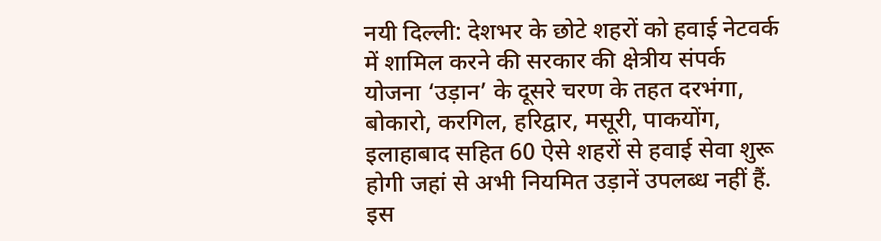नयी दिल्ली: देशभर के छोटे शहरों को हवाई नेटवर्क में शामिल करने की सरकार की क्षेत्रीय संपर्क योजना ‘उड़ान’ के दूसरे चरण के तहत दरभंगा, बोकारो, करगिल, हरिद्वार, मसूरी, पाकयोंग, इलाहाबाद सहित 60 ऐसे शहरों से हवाई सेवा शुरू होगी जहां से अभी नियमित उड़ानें उपलब्ध नहीं हैं.
इस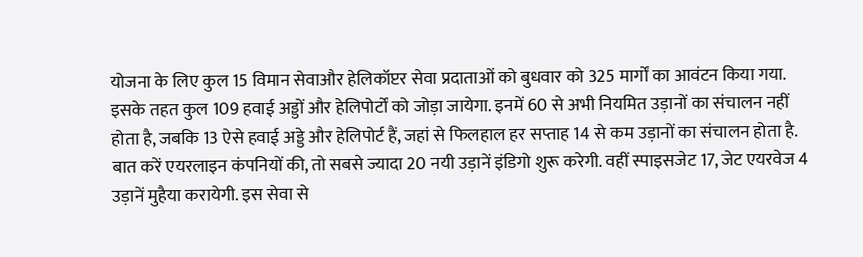योजना के लिए कुल 15 विमान सेवाऔर हेलिकॉप्टर सेवा प्रदाताओं को बुधवार को 325 मार्गों का आवंटन किया गया. इसके तहत कुल 109 हवाई अड्डों और हेलिपोर्टों को जोड़ा जायेगा. इनमें 60 से अभी नियमित उड़ानों का संचालन नहीं होता है, जबकि 13 ऐसे हवाई अड्डे और हेलिपोर्ट हैं, जहां से फिलहाल हर सप्ताह 14 से कम उड़ानों का संचालन होता है.
बात करें एयरलाइन कंपनियों की, तो सबसे ज्यादा 20 नयी उड़ानें इंडिगो शुरू करेगी. वहीं स्पाइसजेट 17, जेट एयरवेज 4 उड़ानें मुहैया करायेगी. इस सेवा से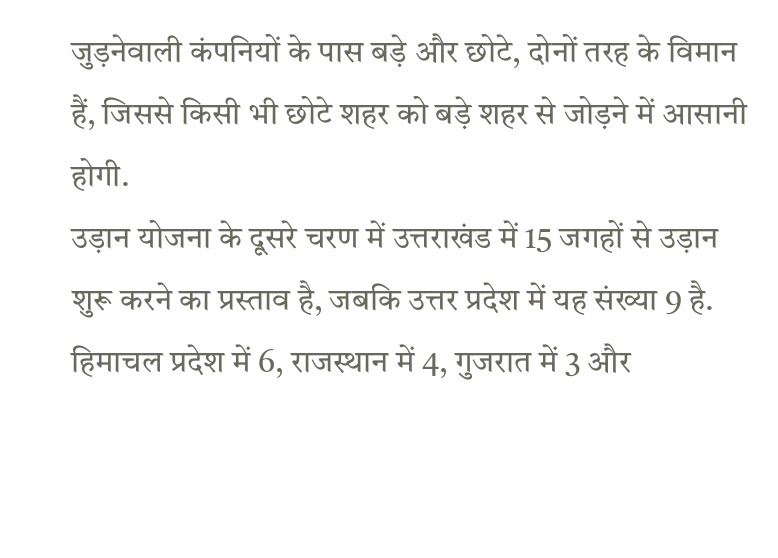जुड़नेवाली कंपनियों के पास बड़े और छोटे, दोनों तरह के विमान हैं, जिससे किसी भी छोटे शहर को बड़े शहर से जोड़ने में आसानी होगी.
उड़ान योजना के दूसरे चरण में उत्तराखंड में 15 जगहों से उड़ान शुरू करने का प्रस्ताव है, जबकि उत्तर प्रदेश में यह संख्या 9 है. हिमाचल प्रदेश में 6, राजस्थान में 4, गुजरात में 3 और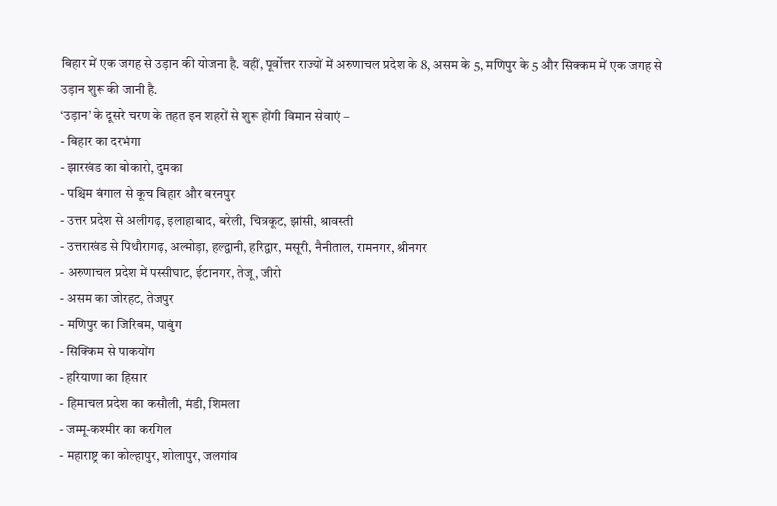बिहार में एक जगह से उड़ान की योजना है. वहीं, पूर्वोत्तर राज्यों में अरुणाचल प्रदेश के 8, असम के 5, मणिपुर के 5 और सिक्कम में एक जगह से उड़ान शुरू की जानी है.
‘उड़ान’ के दूसरे चरण के तहत इन शहरों से शुरू होंगी विमान सेवाएं –
- बिहार का दरभंगा
- झारखंड का बोकारो, दुमका
- पश्चिम बंगाल से कूच बिहार और बरनपुर
- उत्तर प्रदेश से अलीगढ़, इलाहाबाद, बरेली, चित्रकूट, झांसी, श्रावस्ती
- उत्तराखंड से पिथौरागढ़, अल्मोड़ा, हल्द्वानी, हरिद्वार, मसूरी, नैनीताल, रामनगर, श्रीनगर
- अरुणाचल प्रदेश में पस्सीघाट, ईटानगर, तेजू, जीरो
- असम का जोरहट, तेजपुर
- मणिपुर का जिरिबम, पाबुंग
- सिक्किम से पाकयोंग
- हरियाणा का हिसार
- हिमाचल प्रदेश का कसौली, मंडी, शिमला
- जम्मू-कश्मीर का करगिल
- महाराष्ट्र का कोल्हापुर, शोलापुर, जलगांव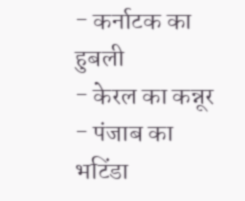- कर्नाटक का हुबली
- केरल का कन्नूर
- पंजाब का भटिंडा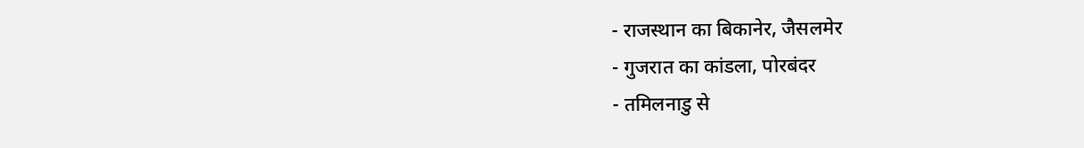- राजस्थान का बिकानेर, जैसलमेर
- गुजरात का कांडला, पोरबंदर
- तमिलनाडु से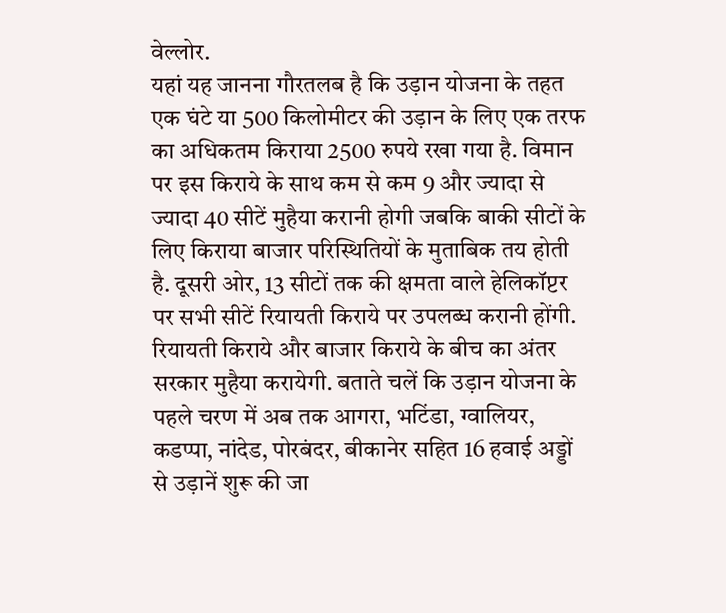वेल्लोर.
यहां यह जानना गौरतलब है कि उड़ान योजना के तहत एक घंटे या 500 किलोमीटर की उड़ान के लिए एक तरफ का अधिकतम किराया 2500 रुपये रखा गया है. विमान पर इस किराये के साथ कम से कम 9 और ज्यादा से ज्यादा 40 सीटें मुहैया करानी होगी जबकि बाकी सीटों के लिए किराया बाजार परिस्थितियों के मुताबिक तय होती है. दूसरी ओर, 13 सीटों तक की क्षमता वाले हेलिकॉप्टर पर सभी सीटें रियायती किराये पर उपलब्ध करानी होंगी. रियायती किराये और बाजार किराये के बीच का अंतर सरकार मुहैया करायेगी. बताते चलें कि उड़ान योजना के पहले चरण में अब तक आगरा, भटिंडा, ग्वालियर, कडप्पा, नांदेड, पोरबंदर, बीकानेर सहित 16 हवाई अड्डों से उड़ानें शुरू की जा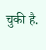चुकी है.